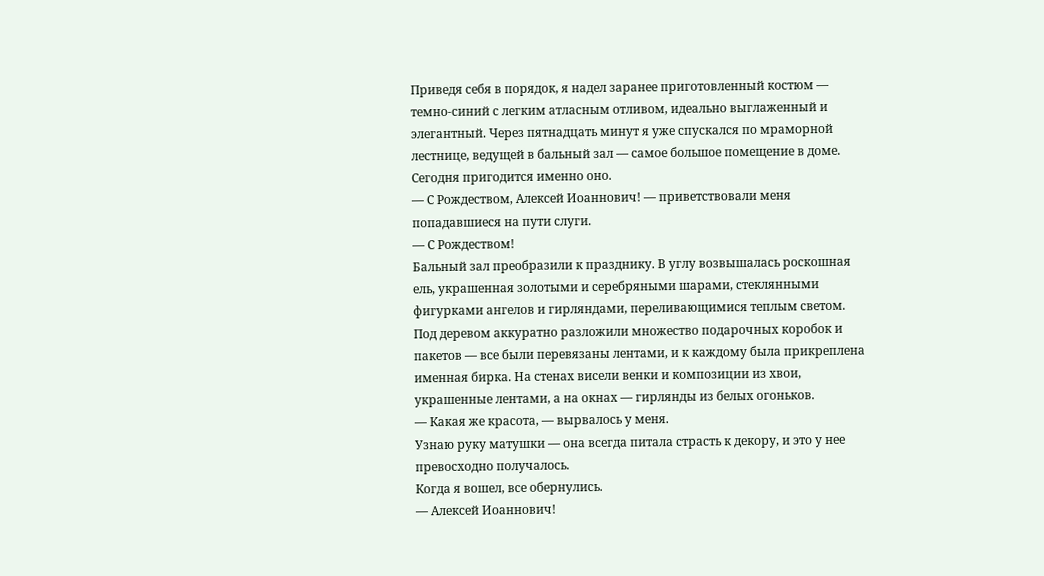Приведя себя в порядок, я надел заранее приготовленный костюм — темно-синий с легким атласным отливом, идеально выглаженный и элегантный. Через пятнадцать минут я уже спускался по мраморной лестнице, ведущей в бальный зал — самое большое помещение в доме. Сегодня пригодится именно оно.
— С Рождеством, Алексей Иоаннович! — приветствовали меня попадавшиеся на пути слуги.
— С Рождеством!
Бальный зал преобразили к празднику. В углу возвышалась роскошная ель, украшенная золотыми и серебряными шарами, стеклянными фигурками ангелов и гирляндами, переливающимися теплым светом. Под деревом аккуратно разложили множество подарочных коробок и пакетов — все были перевязаны лентами, и к каждому была прикреплена именная бирка. На стенах висели венки и композиции из хвои, украшенные лентами, а на окнах — гирлянды из белых огоньков.
— Какая же красота, — вырвалось у меня.
Узнаю руку матушки — она всегда питала страсть к декору, и это у нее превосходно получалось.
Когда я вошел, все обернулись.
— Алексей Иоаннович!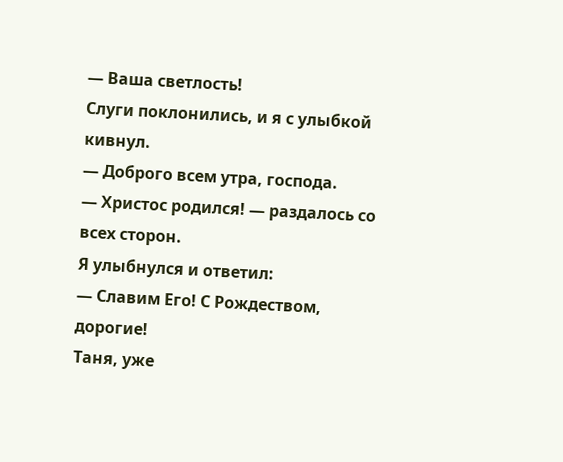— Ваша светлость!
Слуги поклонились, и я с улыбкой кивнул.
— Доброго всем утра, господа.
— Христос родился! — раздалось со всех сторон.
Я улыбнулся и ответил:
— Славим Его! С Рождеством, дорогие!
Таня, уже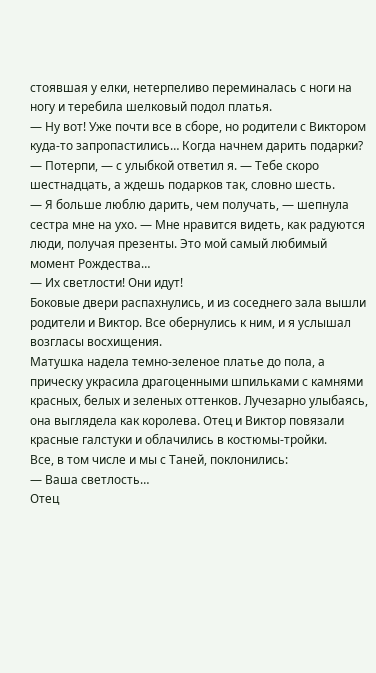стоявшая у елки, нетерпеливо переминалась с ноги на ногу и теребила шелковый подол платья.
— Ну вот! Уже почти все в сборе, но родители с Виктором куда-то запропастились… Когда начнем дарить подарки?
— Потерпи, — с улыбкой ответил я. — Тебе скоро шестнадцать, а ждешь подарков так, словно шесть.
— Я больше люблю дарить, чем получать, — шепнула сестра мне на ухо. — Мне нравится видеть, как радуются люди, получая презенты. Это мой самый любимый момент Рождества…
— Их светлости! Они идут!
Боковые двери распахнулись, и из соседнего зала вышли родители и Виктор. Все обернулись к ним, и я услышал возгласы восхищения.
Матушка надела темно-зеленое платье до пола, а прическу украсила драгоценными шпильками с камнями красных, белых и зеленых оттенков. Лучезарно улыбаясь, она выглядела как королева. Отец и Виктор повязали красные галстуки и облачились в костюмы-тройки.
Все, в том числе и мы с Таней, поклонились:
— Ваша светлость…
Отец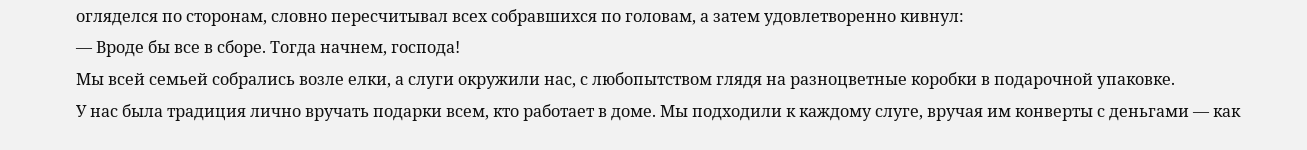огляделся по сторонам, словно пересчитывал всех собравшихся по головам, а затем удовлетворенно кивнул:
— Вроде бы все в сборе. Тогда начнем, господа!
Мы всей семьей собрались возле елки, а слуги окружили нас, с любопытством глядя на разноцветные коробки в подарочной упаковке.
У нас была традиция лично вручать подарки всем, кто работает в доме. Мы подходили к каждому слуге, вручая им конверты с деньгами — как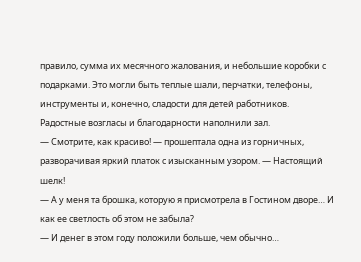правило, сумма их месячного жалования, и небольшие коробки с подарками. Это могли быть теплые шали, перчатки, телефоны, инструменты и, конечно, сладости для детей работников.
Радостные возгласы и благодарности наполнили зал.
— Смотрите, как красиво! — прошептала одна из горничных, разворачивая яркий платок с изысканным узором. — Настоящий шелк!
— А у меня та брошка, которую я присмотрела в Гостином дворе… И как ее светлость об этом не забыла?
— И денег в этом году положили больше, чем обычно…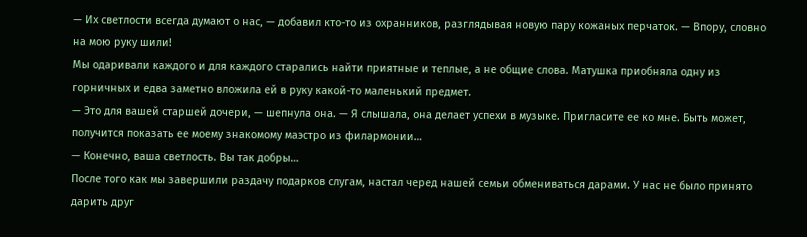— Их светлости всегда думают о нас, — добавил кто-то из охранников, разглядывая новую пару кожаных перчаток. — Впору, словно на мою руку шили!
Мы одаривали каждого и для каждого старались найти приятные и теплые, а не общие слова. Матушка приобняла одну из горничных и едва заметно вложила ей в руку какой-то маленький предмет.
— Это для вашей старшей дочери, — шепнула она. — Я слышала, она делает успехи в музыке. Пригласите ее ко мне. Быть может, получится показать ее моему знакомому маэстро из филармонии…
— Конечно, ваша светлость. Вы так добры…
После того как мы завершили раздачу подарков слугам, настал черед нашей семьи обмениваться дарами. У нас не было принято дарить друг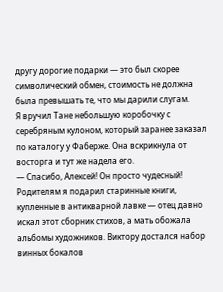другу дорогие подарки — это был скорее символический обмен, стоимость не должна была превышать те, что мы дарили слугам.
Я вручил Тане небольшую коробочку с серебряным кулоном, который заранее заказал по каталогу у Фаберже. Она вскрикнула от восторга и тут же надела его.
— Спасибо, Алексей! Он просто чудесный!
Родителям я подарил старинные книги, купленные в антикварной лавке — отец давно искал этот сборник стихов, а мать обожала альбомы художников. Виктору достался набор винных бокалов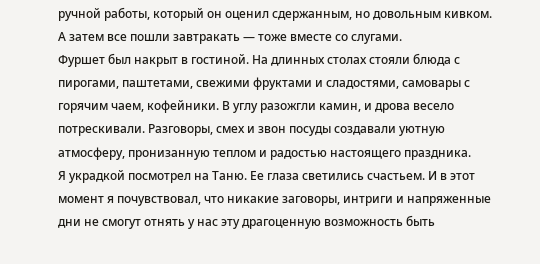ручной работы, который он оценил сдержанным, но довольным кивком.
А затем все пошли завтракать — тоже вместе со слугами.
Фуршет был накрыт в гостиной. На длинных столах стояли блюда с пирогами, паштетами, свежими фруктами и сладостями, самовары с горячим чаем, кофейники. В углу разожгли камин, и дрова весело потрескивали. Разговоры, смех и звон посуды создавали уютную атмосферу, пронизанную теплом и радостью настоящего праздника.
Я украдкой посмотрел на Таню. Ее глаза светились счастьем. И в этот момент я почувствовал, что никакие заговоры, интриги и напряженные дни не смогут отнять у нас эту драгоценную возможность быть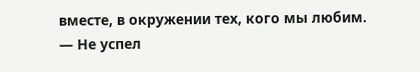вместе, в окружении тех, кого мы любим.
— Не успел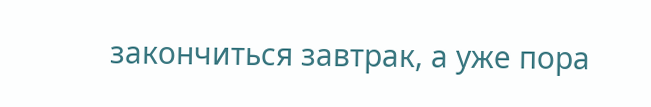закончиться завтрак, а уже пора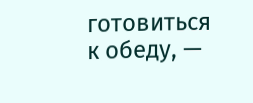готовиться к обеду, —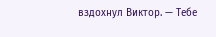вздохнул Виктор. — Тебе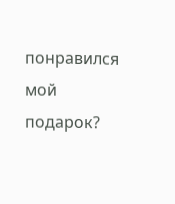понравился мой подарок?